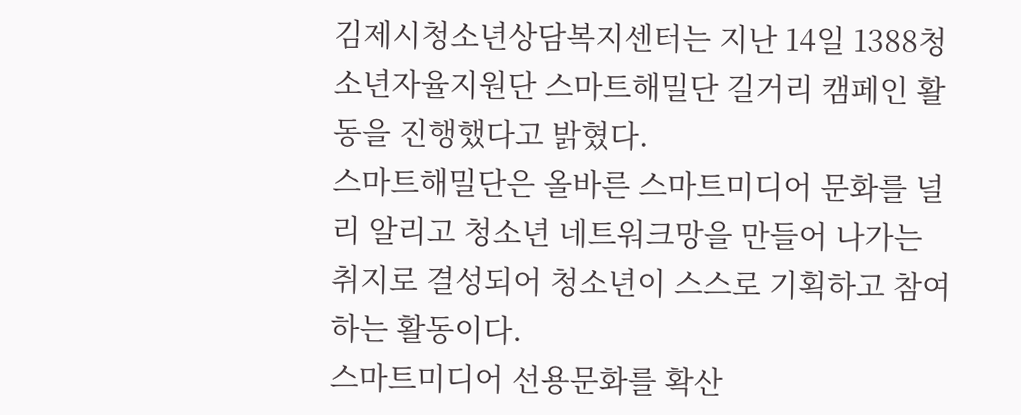김제시청소년상담복지센터는 지난 14일 1388청소년자율지원단 스마트해밀단 길거리 캠페인 활동을 진행했다고 밝혔다.
스마트해밀단은 올바른 스마트미디어 문화를 널리 알리고 청소년 네트워크망을 만들어 나가는 취지로 결성되어 청소년이 스스로 기획하고 참여하는 활동이다.
스마트미디어 선용문화를 확산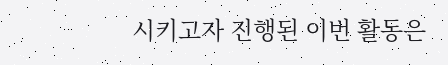시키고자 진행된 이번 활동은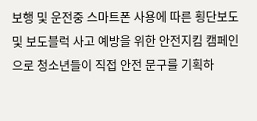보행 및 운전중 스마트폰 사용에 따른 횡단보도 및 보도블럭 사고 예방을 위한 안전지킴 캠페인으로 청소년들이 직접 안전 문구를 기획하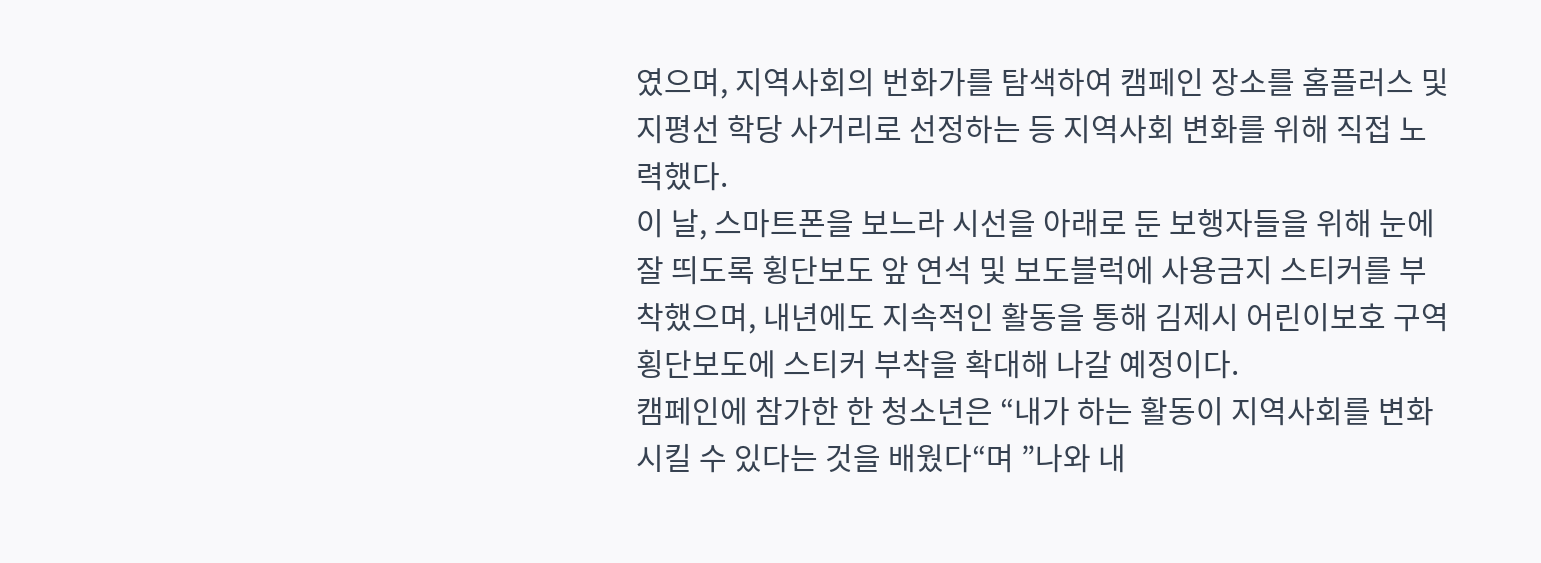였으며, 지역사회의 번화가를 탐색하여 캠페인 장소를 홈플러스 및 지평선 학당 사거리로 선정하는 등 지역사회 변화를 위해 직접 노력했다.
이 날, 스마트폰을 보느라 시선을 아래로 둔 보행자들을 위해 눈에 잘 띄도록 횡단보도 앞 연석 및 보도블럭에 사용금지 스티커를 부착했으며, 내년에도 지속적인 활동을 통해 김제시 어린이보호 구역 횡단보도에 스티커 부착을 확대해 나갈 예정이다.
캠페인에 참가한 한 청소년은 “내가 하는 활동이 지역사회를 변화시킬 수 있다는 것을 배웠다“며 ”나와 내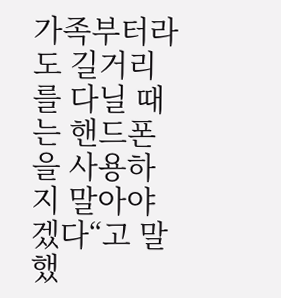가족부터라도 길거리를 다닐 때는 핸드폰을 사용하지 말아야겠다“고 말했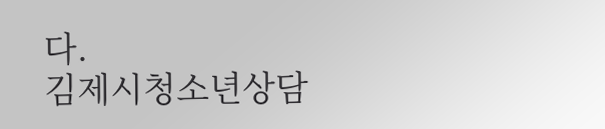다.
김제시청소년상담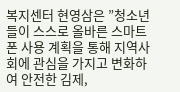복지센터 현영삼은 ”청소년들이 스스로 올바른 스마트폰 사용 계획을 통해 지역사회에 관심을 가지고 변화하여 안전한 김제,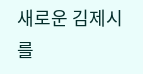새로운 김제시를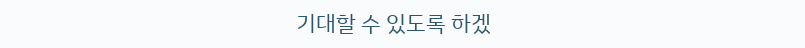기대할 수 있도록 하겠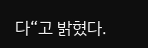다“고 밝혔다.